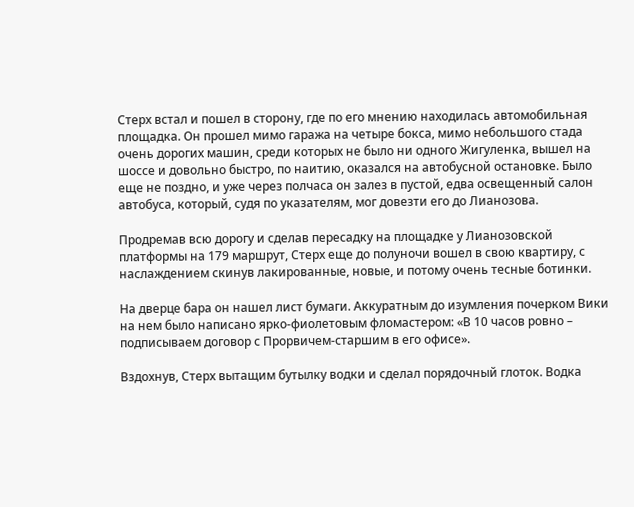Стерх встал и пошел в сторону, где по его мнению находилась автомобильная площадка. Он прошел мимо гаража на четыре бокса, мимо небольшого стада очень дорогих машин, среди которых не было ни одного Жигуленка, вышел на шоссе и довольно быстро, по наитию, оказался на автобусной остановке. Было еще не поздно, и уже через полчаса он залез в пустой, едва освещенный салон автобуса, который, судя по указателям, мог довезти его до Лианозова.

Продремав всю дорогу и сделав пересадку на площадке у Лианозовской платформы на 179 маршрут, Стерх еще до полуночи вошел в свою квартиру, с наслаждением скинув лакированные, новые, и потому очень тесные ботинки.

На дверце бара он нашел лист бумаги. Аккуратным до изумления почерком Вики на нем было написано ярко-фиолетовым фломастером: «В 10 часов ровно – подписываем договор с Прорвичем-старшим в его офисе».

Вздохнув, Стерх вытащим бутылку водки и сделал порядочный глоток. Водка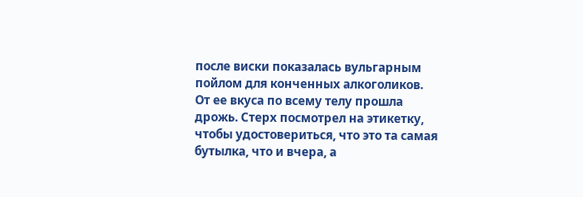после виски показалась вульгарным пойлом для конченных алкоголиков. От ее вкуса по всему телу прошла дрожь. Стерх посмотрел на этикетку, чтобы удостовериться, что это та самая бутылка, что и вчера, а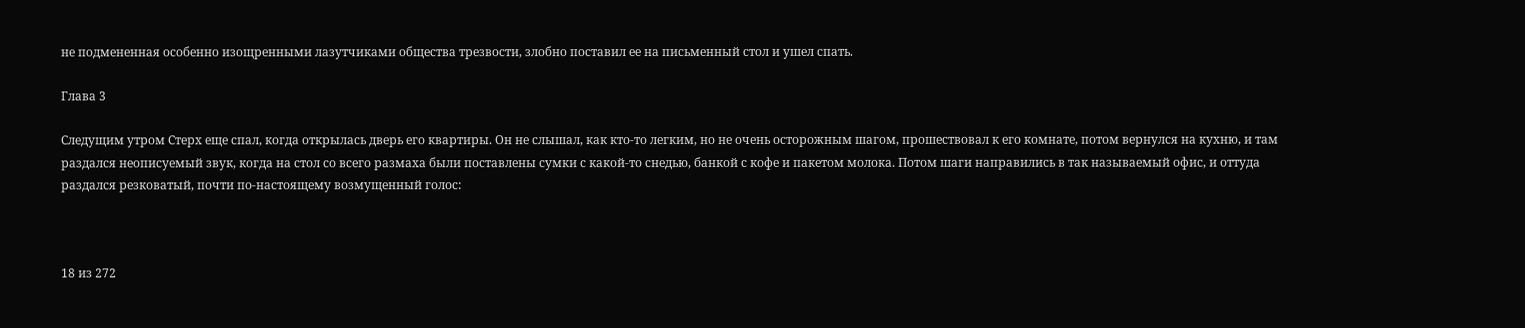не подмененная особенно изощренными лазутчиками общества трезвости, злобно поставил ее на письменный стол и ушел спать.

Глава 3

Следущим утром Стерх еще спал, когда открылась дверь его квартиры. Он не слышал, как кто-то легким, но не очень осторожным шагом, прошествовал к его комнате, потом вернулся на кухню, и там раздался неописуемый звук, когда на стол со всего размаха были поставлены сумки с какой-то снедью, банкой с кофе и пакетом молока. Потом шаги направились в так называемый офис, и оттуда раздался резковатый, почти по-настоящему возмущенный голос:



18 из 272